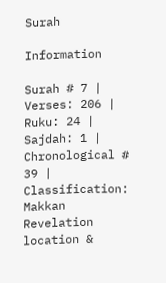Surah

Information

Surah # 7 | Verses: 206 | Ruku: 24 | Sajdah: 1 | Chronological # 39 | Classification: Makkan
Revelation location &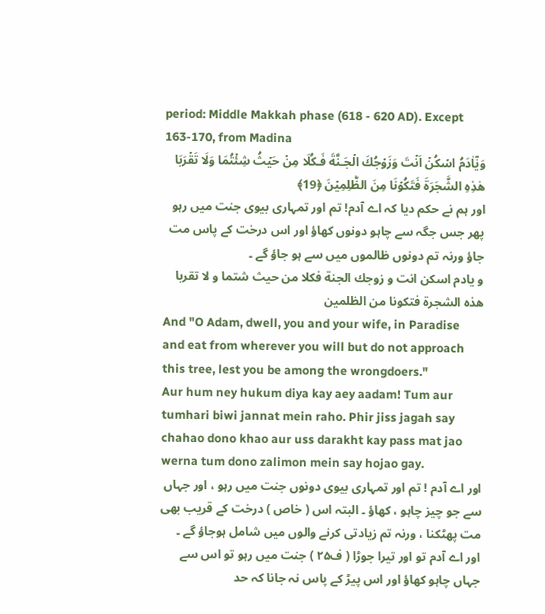period: Middle Makkah phase (618 - 620 AD). Except 163-170, from Madina
وَيٰۤاٰدَمُ اسۡكُنۡ اَنۡتَ وَزَوۡجُكَ الۡجَـنَّةَ فَـكُلَا مِنۡ حَيۡثُ شِئۡتُمَا وَلَا تَقۡرَبَا هٰذِهِ الشَّجَرَةَ فَتَكُوۡنَا مِنَ الظّٰلِمِيۡنَ ﴿19﴾
اور ہم نے حکم دیا کہ اے آدم! تم اور تمہاری بیوی جنت میں رہو پھر جس جگہ سے چاہو دونوں کھاؤ اور اس درخت کے پاس مت جاؤ ورنہ تم دونوں ظالموں میں سے ہو جاؤ گے ۔
و يادم اسكن انت و زوجك الجنة فكلا من حيث شتما و لا تقربا هذه الشجرة فتكونا من الظلمين
And "O Adam, dwell, you and your wife, in Paradise and eat from wherever you will but do not approach this tree, lest you be among the wrongdoers."
Aur hum ney hukum diya kay aey aadam! Tum aur tumhari biwi jannat mein raho. Phir jiss jagah say chahao dono khao aur uss darakht kay pass mat jao werna tum dono zalimon mein say hojao gay.
اور اے آدم ! تم اور تمہاری بیوی دونوں جنت میں رہو ، اور جہاں سے جو چیز چاہو ، کھاؤ ۔ البتہ اس ( خاص ) درخت کے قریب بھی مت پھٹکنا ، ورنہ تم زیادتی کرنے والوں میں شامل ہوجاؤ گے ۔
اور اے آدم تو اور تیرا جوڑا ( ف۲۵ ) جنت میں رہو تو اس سے جہاں چاہو کھاؤ اور اس پیڑ کے پاس نہ جانا کہ حد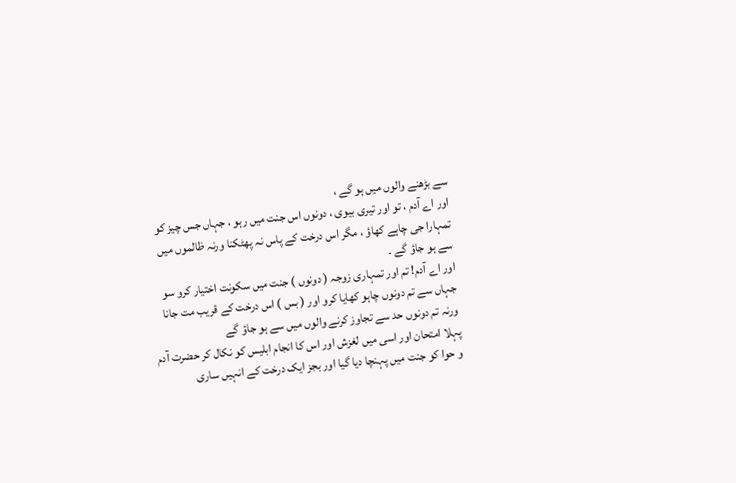سے بڑھنے والوں میں ہو گے ،
اور اے آدم ، تو اور تیری بیوی ، دونوں اس جنت میں رہو ، جہاں جس چیز کو تمہارا جی چاہے کھاؤ ، مگر اس درخت کے پاس نہ پھٹکنا ورنہ ظالموں میں سے ہو جاؤ گے ۔
اور اے آدم! تم اور تمہاری زوجہ ( دونوں ) جنت میں سکونت اختیار کرو سو جہاں سے تم دونوں چاہو کھایا کرو اور ( بس ) اس درخت کے قریب مت جانا ورنہ تم دونوں حد سے تجاوز کرنے والوں میں سے ہو جاؤ گے
پہلا امتحان اور اسی میں لغزش اور اس کا انجام ابلیس کو نکال کر حضرت آدم و حوا کو جنت میں پہنچا دیا گیا اور بجز ایک درخت کے انہیں ساری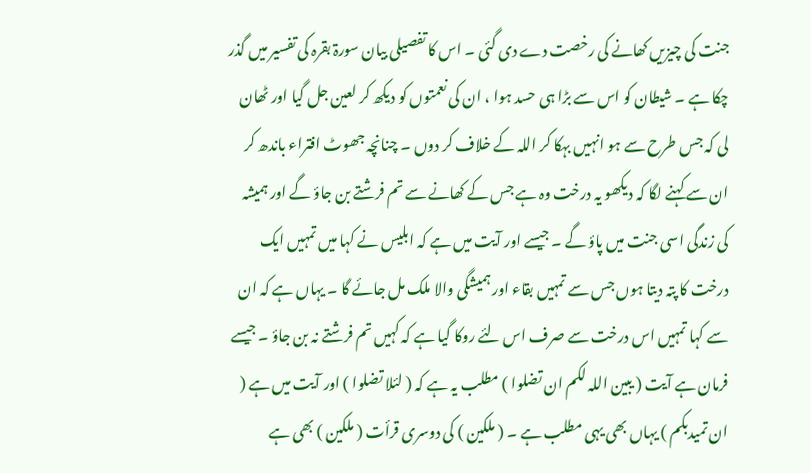جنت کی چیزیں کھانے کی رخصت دے دی گئی ۔ اس کا تفصیلی بیان سورۃ بقرہ کی تفسیر میں گذر چکا ہے ۔ شیطان کو اس سے بڑا ہی حسد ہوا ، ان کی نعمتوں کو دیکھ کر لعین جل گیا اور ٹھان لی کہ جس طرح سے ہو انہیں بہکا کر اللہ کے خلاف کر دوں ۔ چنانچہ جھوٹ افتراء باندھ کر ان سے کہنے لگا کہ دیکھو یہ درخت وہ ہے جس کے کھانے سے تم فرشتے بن جاؤ گے اور ہمیشہ کی زندگی اسی جنت میں پاؤ گے ۔ جیسے اور آیت میں ہے کہ ابلیس نے کہا میں تمہیں ایک درخت کا پتہ دیتا ہوں جس سے تمہیں بقاء اور ہمیشگی والا ملک مل جائے گا ۔ یہاں ہے کہ ان سے کہا تمہیں اس درخت سے صرف اس لئے روکا گیا ہے کہ کہیں تم فرشتے نہ بن جاؤ ۔ جیسے فرمان ہے آیت ( یبین اللہ لکم ان تضلوا ) مطلب یہ ہے کہ ( لئلا تضلوا ) اور آیت میں ہے ( ان تمیدبکم ) یہاں بھی یہی مطلب ہے ۔ ( ملکین ) کی دوسری قرأت ( ملکین ) بھی ہے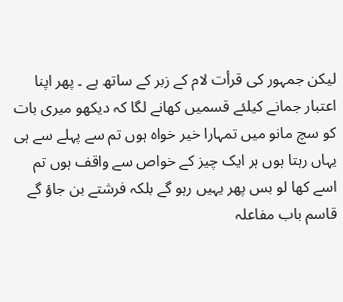لیکن جمہور کی قرأت لام کے زبر کے ساتھ ہے ۔ پھر اپنا اعتبار جمانے کیلئے قسمیں کھانے لگا کہ دیکھو میری بات کو سچ مانو میں تمہارا خیر خواہ ہوں تم سے پہلے سے ہی یہاں رہتا ہوں ہر ایک چیز کے خواص سے واقف ہوں تم اسے کھا لو بس پھر یہیں رہو گے بلکہ فرشتے بن جاؤ گے قاسم باب مفاعلہ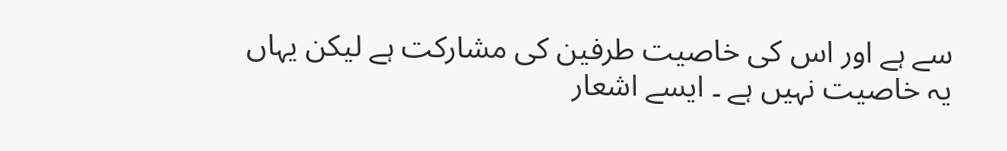سے ہے اور اس کی خاصیت طرفین کی مشارکت ہے لیکن یہاں یہ خاصیت نہیں ہے ۔ ایسے اشعار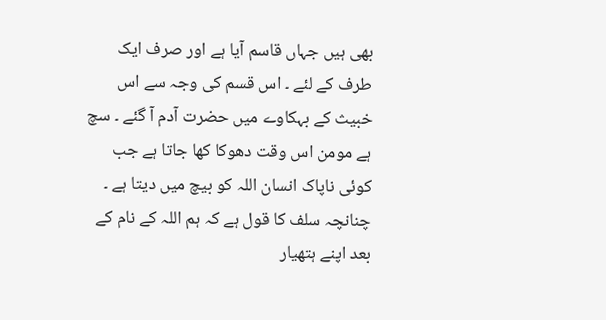بھی ہیں جہاں قاسم آیا ہے اور صرف ایک طرف کے لئے ۔ اس قسم کی وجہ سے اس خبیث کے بہکاوے میں حضرت آدم آ گئے ۔ سچ ہے مومن اس وقت دھوکا کھا جاتا ہے جب کوئی ناپاک انسان اللہ کو بیچ میں دیتا ہے ۔ چنانچہ سلف کا قول ہے کہ ہم اللہ کے نام کے بعد اپنے ہتھیار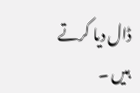ڈال دیا کرتے ہیں ۔